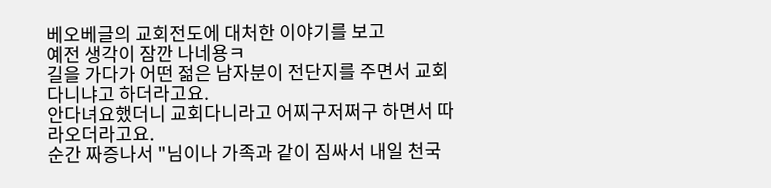베오베글의 교회전도에 대처한 이야기를 보고
예전 생각이 잠깐 나네용ㅋ
길을 가다가 어떤 젊은 남자분이 전단지를 주면서 교회 다니냐고 하더라고요.
안다녀요했더니 교회다니라고 어찌구저쩌구 하면서 따라오더라고요.
순간 짜증나서 "님이나 가족과 같이 짐싸서 내일 천국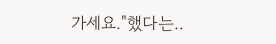가세요."했다는..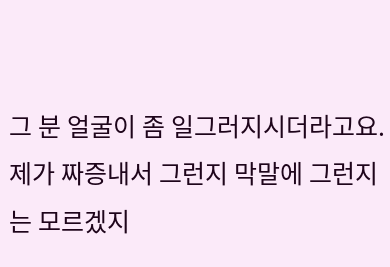그 분 얼굴이 좀 일그러지시더라고요.
제가 짜증내서 그런지 막말에 그런지는 모르겠지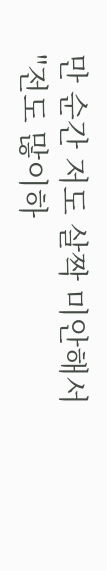만 순간 저도 살짝 미안해서
"전도 많이하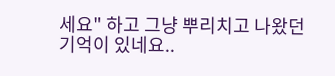세요" 하고 그냥 뿌리치고 나왔던 기억이 있네요..